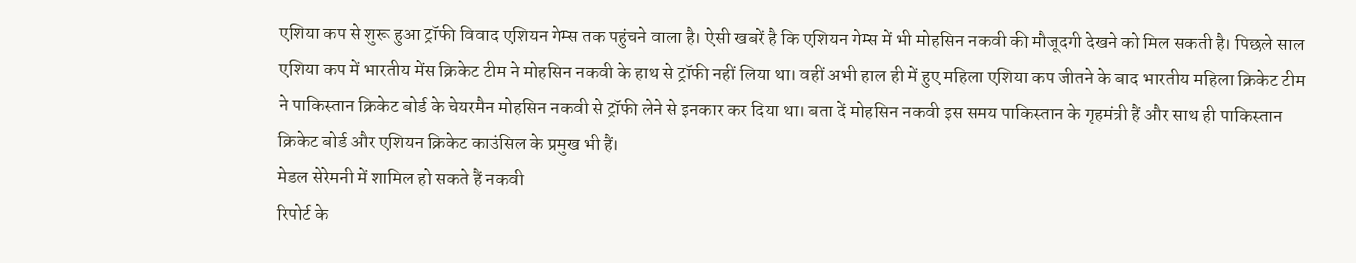एशिया कप से शुरू हुआ ट्रॉफी विवाद एशियन गेम्स तक पहुंचने वाला है। ऐसी खबरें है कि एशियन गेम्स में भी मोहसिन नकवी की मौजूदगी देखने को मिल सकती है। पिछले साल एशिया कप में भारतीय मेंस क्रिकेट टीम ने मोहसिन नकवी के हाथ से ट्रॉफी नहीं लिया था। वहीं अभी हाल ही में हुए महिला एशिया कप जीतने के बाद भारतीय महिला क्रिकेट टीम ने पाकिस्तान क्रिकेट बोर्ड के चेयरमैन मोहसिन नकवी से ट्रॉफी लेने से इनकार कर दिया था। बता दें मोहसिन नकवी इस समय पाकिस्तान के गृहमंत्री हैं और साथ ही पाकिस्तान क्रिकेट बोर्ड और एशियन क्रिकेट काउंसिल के प्रमुख भी हैं।
मेडल सेरेमनी में शामिल हो सकते हैं नकवी
रिपोर्ट के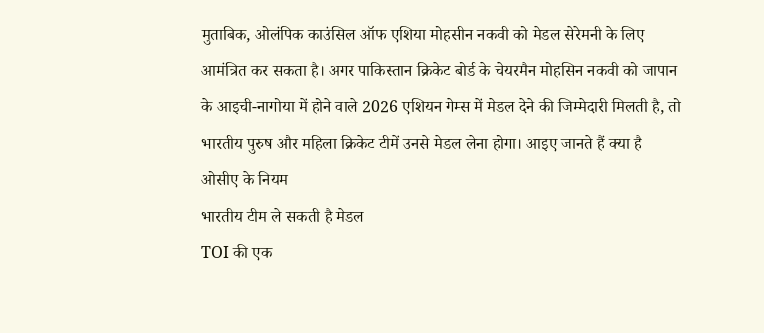मुताबिक, ओलंपिक काउंसिल ऑफ एशिया मोहसीन नकवी को मेडल सेरेमनी के लिए आमंत्रित कर सकता है। अगर पाकिस्तान क्रिकेट बोर्ड के चेयरमैन मोहसिन नकवी को जापान के आइची-नागोया में होने वाले 2026 एशियन गेम्स में मेडल देने की जिम्मेदारी मिलती है, तो भारतीय पुरुष और महिला क्रिकेट टीमें उनसे मेडल लेना होगा। आइए जानते हैं क्या है ओसीए के नियम
भारतीय टीम ले सकती है मेडल
TOI की एक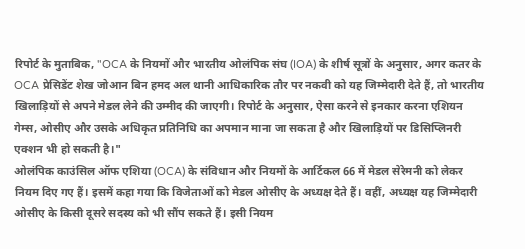रिपोर्ट के मुताबिक, "OCA के नियमों और भारतीय ओलंपिक संघ (IOA) के शीर्ष सूत्रों के अनुसार, अगर कतर के OCA प्रेसिडेंट शेख जोआन बिन हमद अल थानी आधिकारिक तौर पर नकवी को यह जिम्मेदारी देते हैं, तो भारतीय खिलाड़ियों से अपने मेडल लेने की उम्मीद की जाएगी। रिपोर्ट के अनुसार, ऐसा करने से इनकार करना एशियन गेम्स, ओसीए और उसके अधिकृत प्रतिनिधि का अपमान माना जा सकता है और खिलाड़ियों पर डिसिप्लिनरी एक्शन भी हो सकती है।"
ओलंपिक काउंसिल ऑफ एशिया (OCA) के संविधान और नियमों के आर्टिकल 66 में मेडल सेरेमनी को लेकर नियम दिए गए हैं। इसमें कहा गया कि विजेताओं को मेडल ओसीए के अध्यक्ष देते हैं। वहीं, अध्यक्ष यह जिम्मेदारी ओसीए के किसी दूसरे सदस्य को भी सौंप सकते हैं। इसी नियम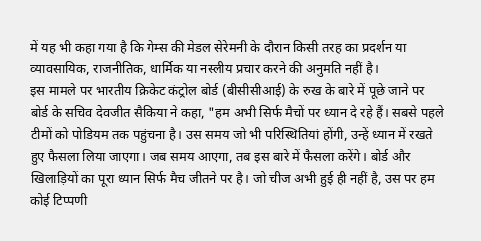में यह भी कहा गया है कि गेम्स की मेडल सेरेमनी के दौरान किसी तरह का प्रदर्शन या व्यावसायिक, राजनीतिक, धार्मिक या नस्लीय प्रचार करने की अनुमति नहीं है।
इस मामले पर भारतीय क्रिकेट कंट्रोल बोर्ड (बीसीसीआई) के रुख के बारे में पूछे जाने पर बोर्ड के सचिव देवजीत सैकिया ने कहा, "हम अभी सिर्फ मैचों पर ध्यान दे रहे हैं। सबसे पहले टीमों को पोडियम तक पहुंचना है। उस समय जो भी परिस्थितियां होंगी, उन्हें ध्यान में रखते हुए फैसला लिया जाएगा। जब समय आएगा, तब इस बारे में फैसला करेंगे। बोर्ड और खिलाड़ियों का पूरा ध्यान सिर्फ मैच जीतने पर है। जो चीज अभी हुई ही नहीं है, उस पर हम कोई टिप्पणी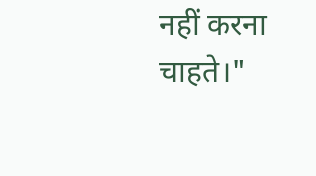नहीं करना चाहते।"